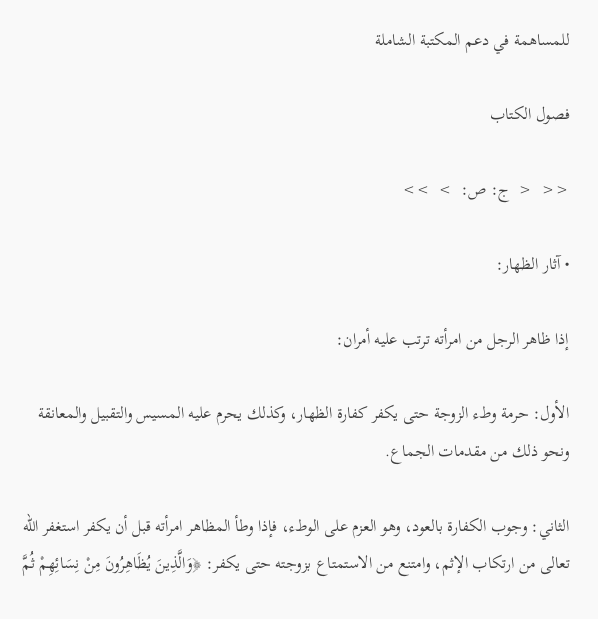للمساهمة في دعم المكتبة الشاملة

فصول الكتاب

<<  <  ج: ص:  >  >>

• آثار الظهار:

إذا ظاهر الرجل من امرأته ترتب عليه أمران:

الأول: حرمة وطء الزوجة حتى يكفر كفارة الظهار، وكذلك يحرم عليه المسيس والتقبيل والمعانقة ونحو ذلك من مقدمات الجماع.

الثاني: وجوب الكفارة بالعود، وهو العزم على الوطء، فإذا وطأ المظاهر امرأته قبل أن يكفر استغفر الله تعالى من ارتكاب الإثم، وامتنع من الاستمتاع بزوجته حتى يكفر: ﴿وَالَّذِينَ يُظَاهِرُونَ مِنْ نِسَائِهِمْ ثُمَّ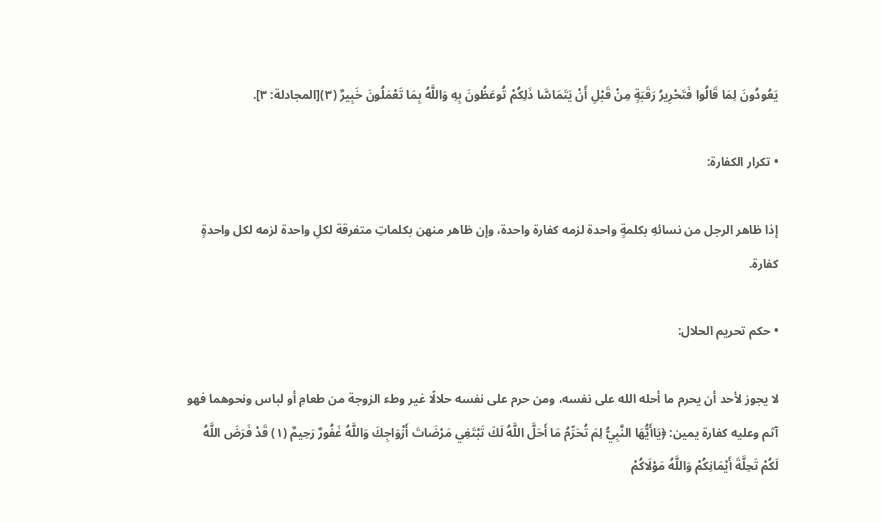يَعُودُونَ لِمَا قَالُوا فَتَحْرِيرُ رَقَبَةٍ مِنْ قَبْلِ أَنْ يَتَمَاسَّا ذَلِكُمْ تُوعَظُونَ بِهِ وَاللَّهُ بِمَا تَعْمَلُونَ خَبِيرٌ (٣)[المجادلة: ٣].

• تكرار الكفارة:

إذا ظاهر الرجل من نسائهِ بكلمةٍ واحدة لزمه كفارة واحدة، وإن ظاهر منهن بكلماتِ متفرقة لكلِ واحدة لزمه لكل واحدةٍ كفارة.

• حكم تحريم الحلال:

لا يجوز لأحد أن يحرم ما أحله الله على نفسه، ومن حرم على نفسه حلالًا غير وطء الزوجة من طعامِ أو لباس ونحوهما فهو آثم وعليه كفارة يمين: ﴿يَاأَيُّهَا النَّبِيُّ لِمَ تُحَرِّمُ مَا أَحَلَّ اللَّهُ لَكَ تَبْتَغِي مَرْضَاتَ أَزْوَاجِكَ وَاللَّهُ غَفُورٌ رَحِيمٌ (١) قَدْ فَرَضَ اللَّهُ لَكُمْ تَحِلَّةَ أَيْمَانِكُمْ وَاللَّهُ مَوْلَاكُمْ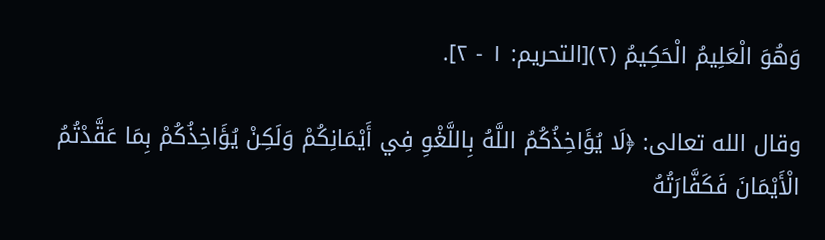وَهُوَ الْعَلِيمُ الْحَكِيمُ (٢)[التحريم: ١ - ٢].

وقال الله تعالى: ﴿لَا يُؤَاخِذُكُمُ اللَّهُ بِاللَّغْوِ فِي أَيْمَانِكُمْ وَلَكِنْ يُؤَاخِذُكُمْ بِمَا عَقَّدْتُمُ الْأَيْمَانَ فَكَفَّارَتُهُ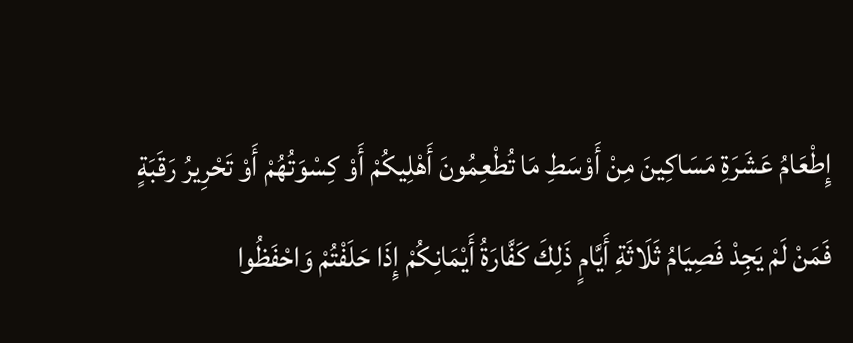إِطْعَامُ عَشَرَةِ مَسَاكِينَ مِنْ أَوْسَطِ مَا تُطْعِمُونَ أَهْلِيكُمْ أَوْ كِسْوَتُهُمْ أَوْ تَحْرِيرُ رَقَبَةٍ فَمَنْ لَمْ يَجِدْ فَصِيَامُ ثَلَاثَةِ أَيَّامٍ ذَلِكَ كَفَّارَةُ أَيْمَانِكُمْ إِذَا حَلَفْتُمْ وَاحْفَظُوا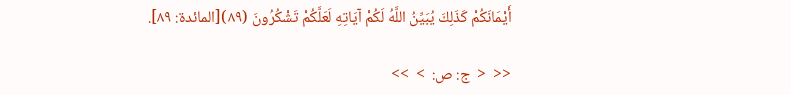أَيْمَانَكُمْ كَذَلِكَ يُبَيِّنُ اللَّهُ لَكُمْ آيَاتِهِ لَعَلَّكُمْ تَشْكُرُونَ (٨٩)[المائدة: ٨٩].

<<  <  ج: ص:  >  >>